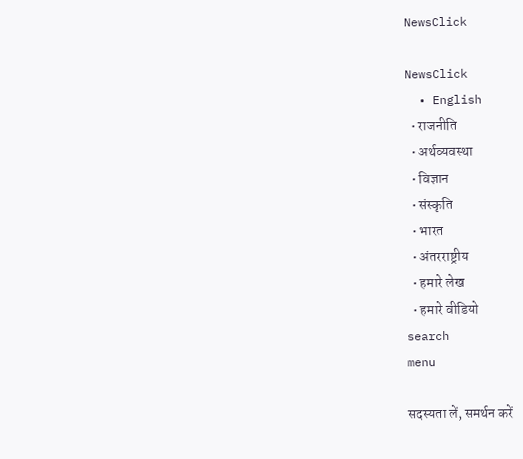NewsClick

NewsClick
  • English
  • राजनीति
  • अर्थव्यवस्था
  • विज्ञान
  • संस्कृति
  • भारत
  • अंतरराष्ट्रीय
  • हमारे लेख
  • हमारे वीडियो
search
menu

सदस्यता लें, समर्थन करें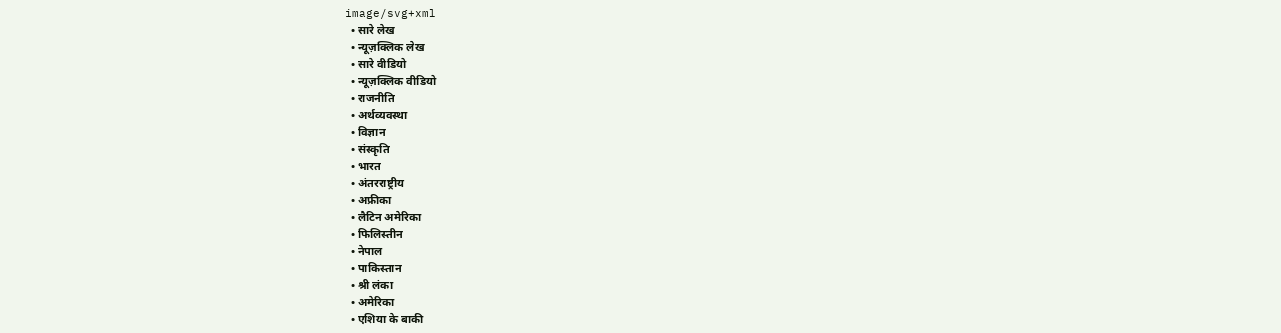image/svg+xml
  • सारे लेख
  • न्यूज़क्लिक लेख
  • सारे वीडियो
  • न्यूज़क्लिक वीडियो
  • राजनीति
  • अर्थव्यवस्था
  • विज्ञान
  • संस्कृति
  • भारत
  • अंतरराष्ट्रीय
  • अफ्रीका
  • लैटिन अमेरिका
  • फिलिस्तीन
  • नेपाल
  • पाकिस्तान
  • श्री लंका
  • अमेरिका
  • एशिया के बाकी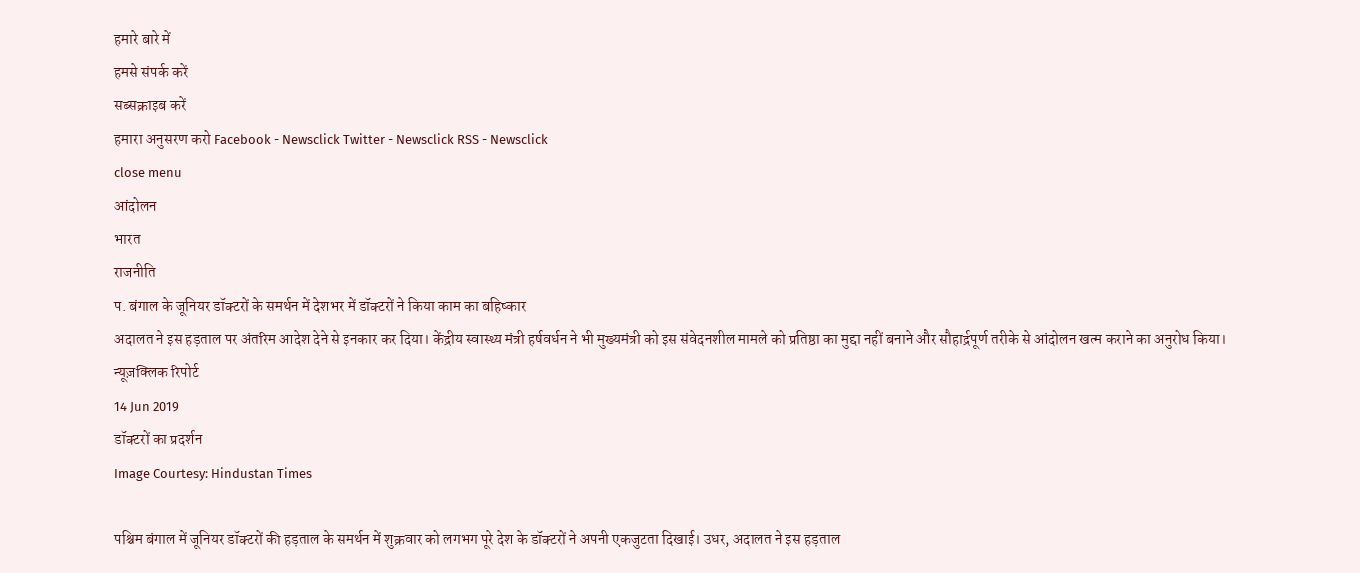हमारे बारे में
हमसे संपर्क करें
सब्सक्राइब करें
हमारा अनुसरण करो Facebook - Newsclick Twitter - Newsclick RSS - Newsclick
close menu
आंदोलन
भारत
राजनीति
प. बंगाल के जूनियर डॉक्टरों के समर्थन में देशभर में डॉक्टरों ने किया काम का बहिष्कार
अदालत ने इस हड़ताल पर अंतरिम आदेश देने से इनकार कर दिया। केंद्रीय स्वास्थ्य मंत्री हर्षवर्धन ने भी मुख्यमंत्री को इस संवेदनशील मामले को प्रतिष्ठा का मुद्दा नहीं बनाने और सौहार्द्रपूर्ण तरीके से आंदोलन खत्म कराने का अनुरोध किया।
न्यूज़क्लिक रिपोर्ट
14 Jun 2019
डॉक्टरों का प्रदर्शन
Image Courtesy: Hindustan Times

पश्चिम बंगाल में जूनियर डॉक्टरों की हड़ताल के समर्थन में शुक्रवार को लगभग पूरे देश के डॉक्टरों ने अपनी एकजुटता दिखाई। उधर, अदालत ने इस हड़ताल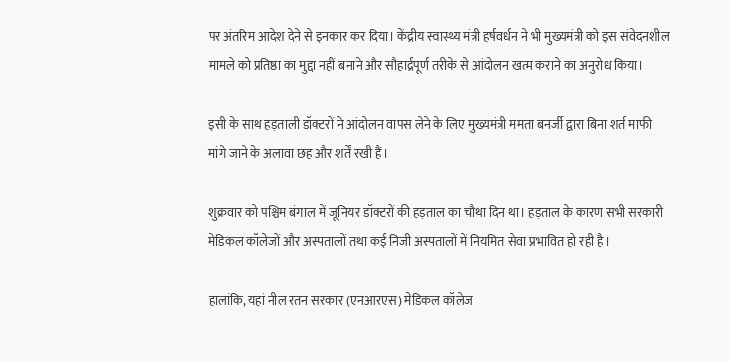पर अंतरिम आदेश देने से इनकार कर दिया। केंद्रीय स्वास्थ्य मंत्री हर्षवर्धन ने भी मुख्यमंत्री को इस संवेदनशील मामले को प्रतिष्ठा का मुद्दा नहीं बनाने और सौहार्द्रपूर्ण तरीके से आंदोलन खत्म कराने का अनुरोध किया।

इसी के साथ हड़ताली डॉक्टरों ने आंदोलन वापस लेने के लिए मुख्यमंत्री ममता बनर्जी द्वारा बिना शर्त माफी मांगे जाने के अलावा छह और शर्तें रखी हैं।

शुक्रवार को पश्चिम बंगाल में जूनियर डॉक्टरों की हड़ताल का चौथा दिन था। हड़ताल के कारण सभी सरकारी मेडिकल कॉलेजों और अस्पतालों तथा कई निजी अस्पतालों में नियमित सेवा प्रभावित हो रही है।

हालांकि, यहां नील रतन सरकार (एनआरएस) मेडिकल कॉलेज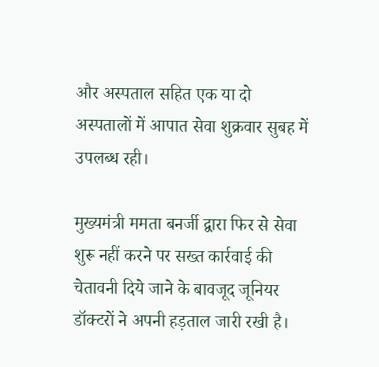और अस्पताल सहित एक या दो अस्पतालों में आपात सेवा शुक्रवार सुबह में उपलब्ध रही।

मुख्यमंत्री ममता बनर्जी द्वारा फिर से सेवा शुरू नहीं करने पर सख्त कार्रवाई की चेतावनी दिये जाने के बावजूद जूनियर डॉक्टरों ने अपनी हड़ताल जारी रखी है।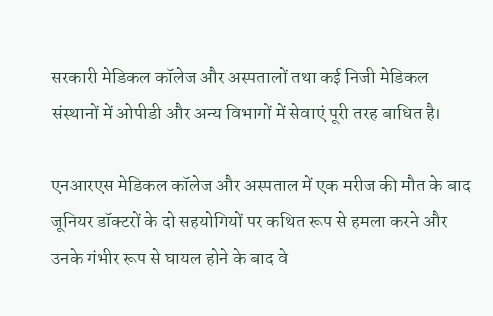सरकारी मेडिकल कॉलेज और अस्पतालों तथा कई निजी मेडिकल संस्थानों में ओपीडी और अन्य विभागों में सेवाएं पूरी तरह बाधित है।

एनआरएस मेडिकल कॉलेज और अस्पताल में एक मरीज की मौत के बाद जूनियर डॉक्टरों के दो सहयोगियों पर कथित रूप से हमला करने और उनके गंभीर रूप से घायल होने के बाद वे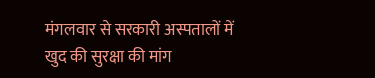मंगलवार से सरकारी अस्पतालों में खुद की सुरक्षा की मांग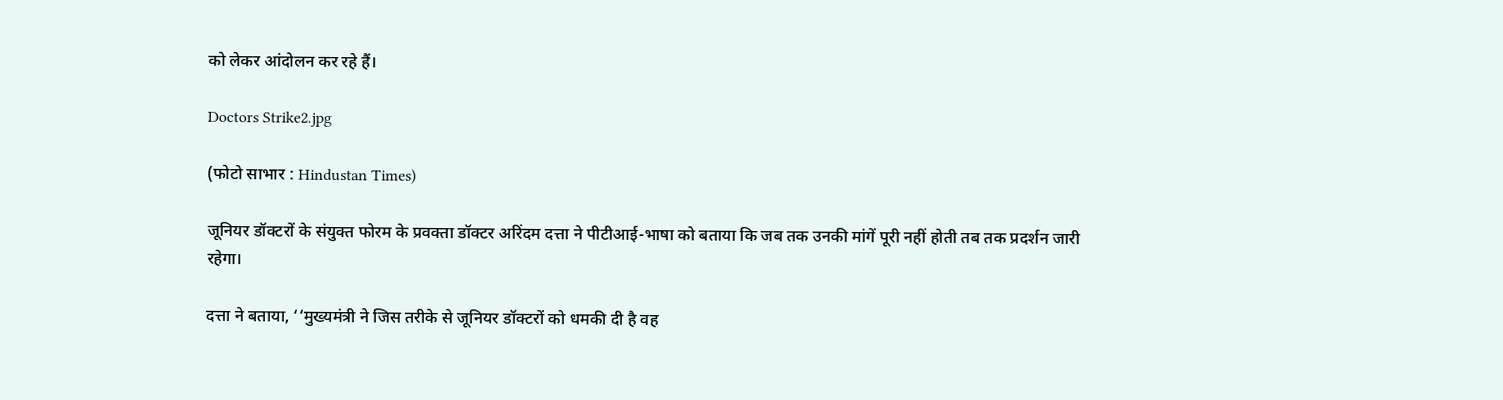को लेकर आंदोलन कर रहे हैं।

Doctors Strike2.jpg

(फोटो साभार : Hindustan Times)

जूनियर डॉक्टरों के संयुक्त फोरम के प्रवक्ता डॉक्टर अरिंदम दत्ता ने पीटीआई-भाषा को बताया कि जब तक उनकी मांगें पूरी नहीं होती तब तक प्रदर्शन जारी रहेगा।

दत्ता ने बताया, ‘‘मुख्यमंत्री ने जिस तरीके से जूनियर डॉक्टरों को धमकी दी है वह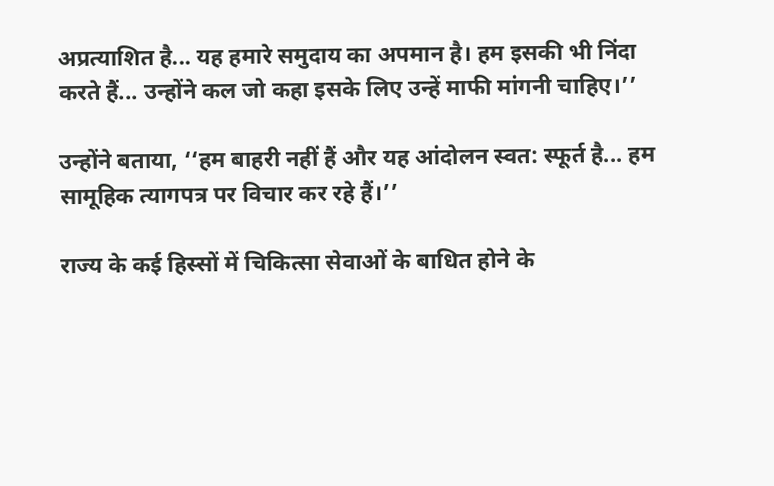अप्रत्याशित है... यह हमारे समुदाय का अपमान है। हम इसकी भी निंदा करते हैं... उन्होंने कल जो कहा इसके लिए उन्हें माफी मांगनी चाहिए।’’

उन्होंने बताया, ‘‘हम बाहरी नहीं हैं और यह आंदोलन स्वत: स्फूर्त है... हम सामूहिक त्यागपत्र पर विचार कर रहे हैं।’’

राज्य के कई हिस्सों में चिकित्सा सेवाओं के बाधित होने के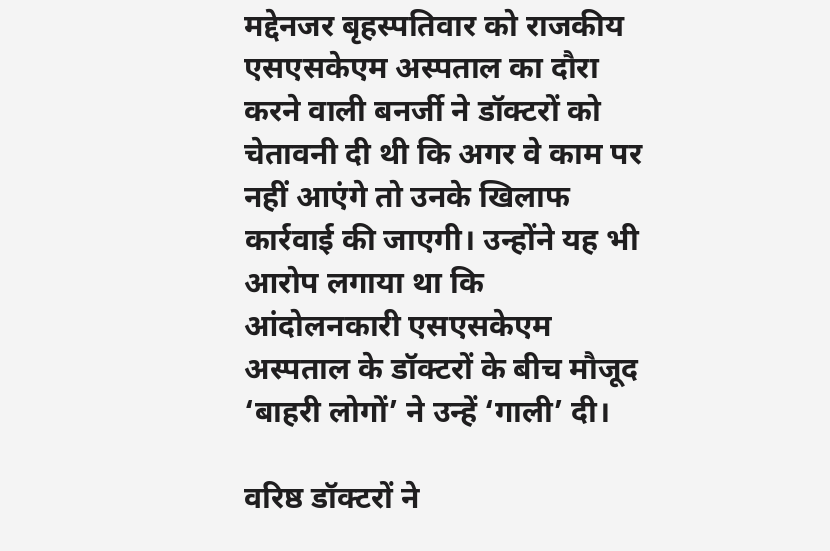मद्देनजर बृहस्पतिवार को राजकीय एसएसकेएम अस्पताल का दौरा करने वाली बनर्जी ने डॉक्टरों को चेतावनी दी थी कि अगर वे काम पर नहीं आएंगे तो उनके खिलाफ कार्रवाई की जाएगी। उन्होंने यह भी आरोप लगाया था कि आंदोलनकारी एसएसकेएम अस्पताल के डॉक्टरों के बीच मौजूद ‘बाहरी लोगों’ ने उन्हें ‘गाली’ दी।

वरिष्ठ डॉक्टरों ने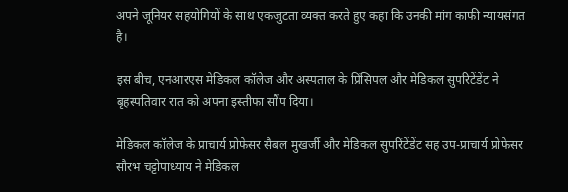अपने जूनियर सहयोगियों के साथ एकजुटता व्यक्त करते हुए कहा कि उनकी मांग काफी न्यायसंगत है।

इस बीच, एनआरएस मेडिकल कॉलेज और अस्पताल के प्रिंसिपल और मेडिकल सुपरिटेंडेंट ने बृहस्पतिवार रात को अपना इस्तीफा सौंप दिया।

मेडिकल कॉलेज के प्राचार्य प्रोफेसर सैबल मुखर्जी और मेडिकल सुपरिंटेंडेंट सह उप-प्राचार्य प्रोफेसर सौरभ चट्टोपाध्याय ने मेडिकल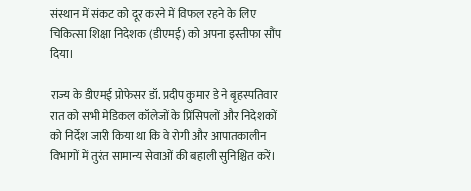संस्थान में संकट को दूर करने में विफल रहने के लिए चिकित्सा शिक्षा निदेशक (डीएमई) को अपना इस्तीफा सौंप दिया।

राज्य के डीएमई प्रोफेसर डॉ. प्रदीप कुमार डे ने बृहस्पतिवार रात को सभी मेडिकल कॉलेजों के प्रिंसिपलों और निदेशकों को निर्देश जारी किया था कि वे रोगी और आपातकालीन विभागों में तुरंत सामान्य सेवाओं की बहाली सुनिश्चित करें।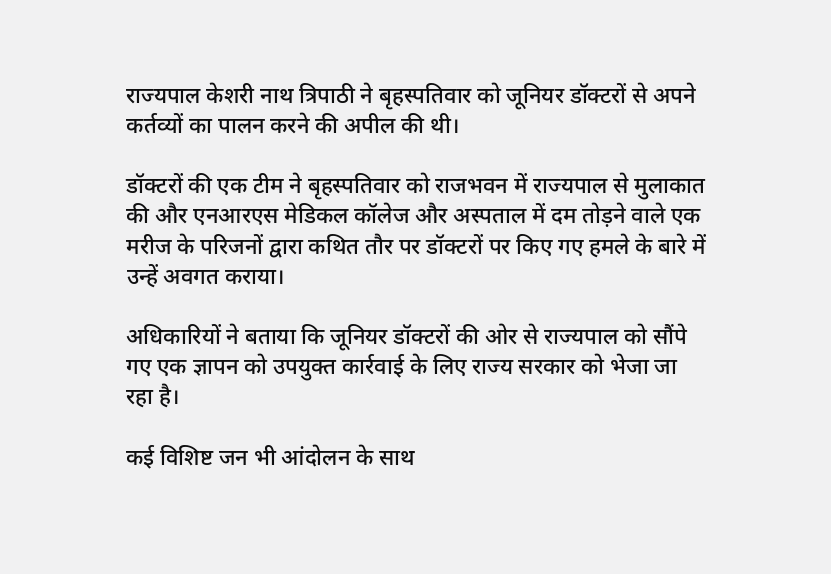राज्यपाल केशरी नाथ त्रिपाठी ने बृहस्पतिवार को जूनियर डॉक्टरों से अपने कर्तव्यों का पालन करने की अपील की थी।

डॉक्टरों की एक टीम ने बृहस्पतिवार को राजभवन में राज्यपाल से मुलाकात की और एनआरएस मेडिकल कॉलेज और अस्पताल में दम तोड़ने वाले एक मरीज के परिजनों द्वारा कथित तौर पर डॉक्टरों पर किए गए हमले के बारे में उन्हें अवगत कराया।

अधिकारियों ने बताया कि जूनियर डॉक्टरों की ओर से राज्यपाल को सौंपे गए एक ज्ञापन को उपयुक्त कार्रवाई के लिए राज्य सरकार को भेजा जा रहा है।

कई विशिष्ट जन भी आंदोलन के साथ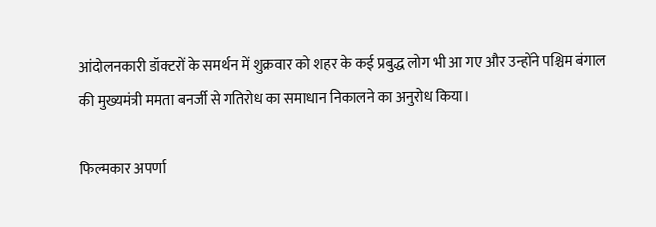आंदोलनकारी डॉक्टरों के समर्थन में शुक्रवार को शहर के कई प्रबुद्ध लोग भी आ गए और उन्होंने पश्चिम बंगाल की मुख्यमंत्री ममता बनर्जी से गतिरोध का समाधान निकालने का अनुरोध किया।

फिल्मकार अपर्णा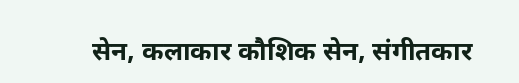सेन, कलाकार कौशिक सेन, संगीतकार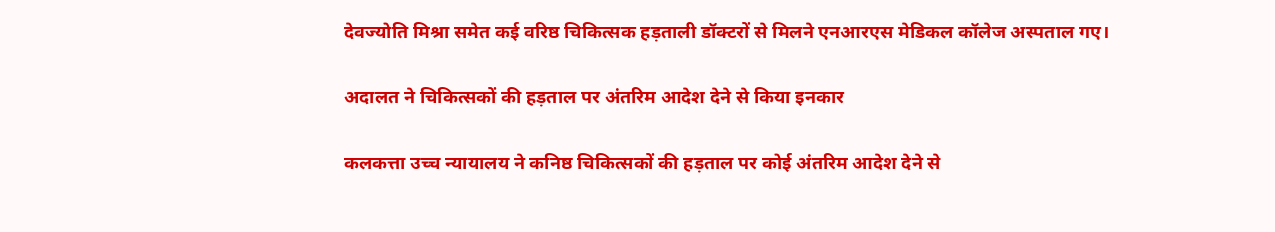देवज्योति मिश्रा समेत कई वरिष्ठ चिकित्सक हड़ताली डॉक्टरों से मिलने एनआरएस मेडिकल कॉलेज अस्पताल गए।

अदालत ने चिकित्सकों की हड़ताल पर अंतरिम आदेश देने से किया इनकार

कलकत्ता उच्च न्यायालय ने कनिष्ठ चिकित्सकों की हड़ताल पर कोई अंतरिम आदेश देने से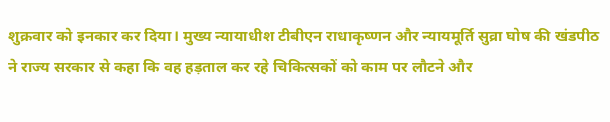शुक्रवार को इनकार कर दिया। मुख्य न्यायाधीश टीबीएन राधाकृष्णन और न्यायमूर्ति सुव्रा घोष की खंडपीठ ने राज्य सरकार से कहा कि वह हड़ताल कर रहे चिकित्सकों को काम पर लौटने और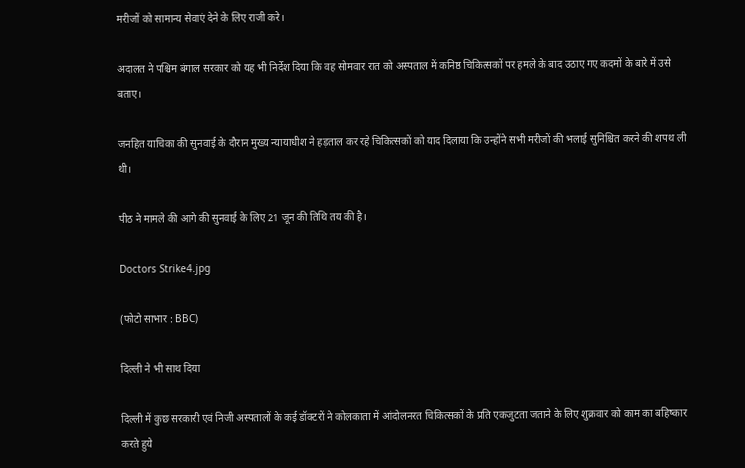मरीजों को सामान्य सेवाएं देने के लिए राजी करे।

अदालत ने पश्चिम बंगाल सरकार को यह भी निर्देश दिया कि वह सोमवार रात को अस्पताल में कनिष्ठ चिकित्सकों पर हमले के बाद उठाए गए कदमों के बारे में उसे बताए।

जनहित याचिका की सुनवाई के दौरान मुख्य न्यायाधीश ने हड़ताल कर रहे चिकित्सकों को याद दिलाया कि उन्होंने सभी मरीजों की भलाई सुनिश्चित करने की शपथ ली थी।

पीठ ने मामले की आगे की सुनवाई के लिए 21 जून की तिथि तय की है।

Doctors Strike4.jpg

(फोटो साभार : BBC)

दिल्ली ने भी साथ दिया

दिल्ली में कुछ सरकारी एवं निजी अस्पतालों के कई डॉक्टरों ने कोलकाता में आंदोलनरत चिकित्सकों के प्रति एकजुटता जताने के लिए शुक्रवार को काम का बहिष्कार करते हुये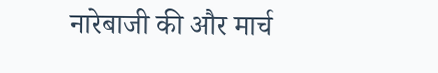नारेबाजी की और मार्च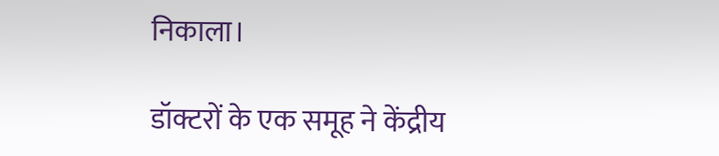निकाला।

डॉक्टरों के एक समूह ने केंद्रीय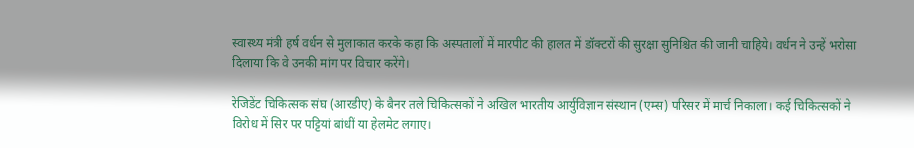स्वास्थ्य मंत्री हर्ष वर्धन से मुलाकात करके कहा कि अस्पतालों में मारपीट की हालत में डॉक्टरों की सुरक्षा सुनिश्चित की जानी चाहिये। वर्धन ने उन्हें भरोसा दिलाया कि वे उनकी मांग पर विचार करेंगे।

रेजिडेंट चिकित्सक संघ (आरडीए) के बैनर तले चिकित्सकों ने अखिल भारतीय आर्युविज्ञान संस्थान (एम्स) परिसर में मार्च निकाला। कई चिकित्सकों ने विरोध में सिर पर पट्टियां बांधीं या हेलमेट लगाए।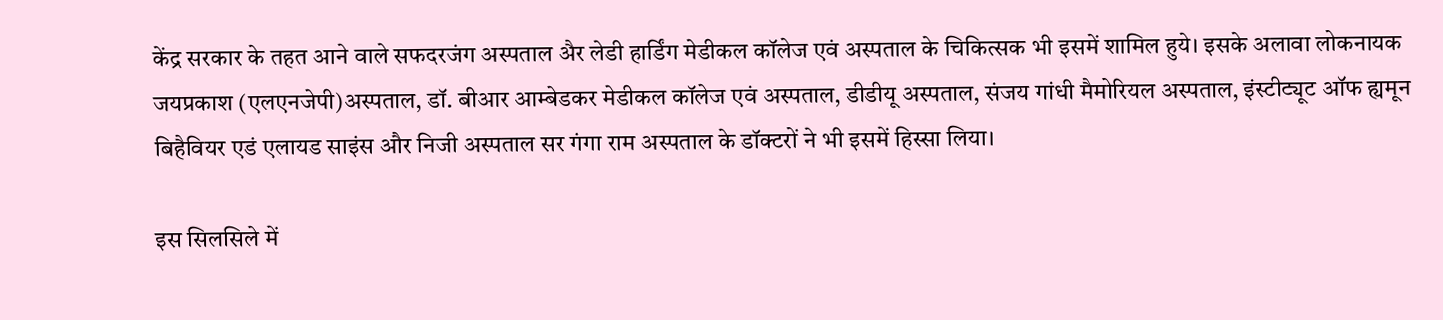केंद्र सरकार के तहत आने वाले सफदरजंग अस्पताल अैर लेडी हार्डिंग मेडीकल कॉलेज एवं अस्पताल के चिकित्सक भी इसमें शामिल हुये। इसके अलावा लोकनायक जयप्रकाश (एलएनजेपी)अस्पताल, डॉ. बीआर आम्बेडकर मेडीकल कॉलेज एवं अस्पताल, डीडीयू अस्पताल, संजय गांधी मैमोरियल अस्पताल, इंस्टीट्यूट ऑफ ह्यमून बिहैवियर एडं एलायड साइंस और निजी अस्पताल सर गंगा राम अस्पताल के डॉक्टरों ने भी इसमें हिस्सा लिया।

इस सिलसिले में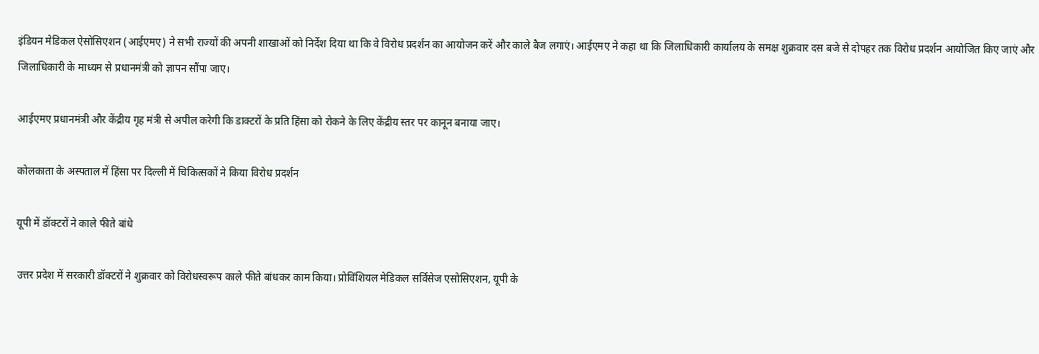इंडियन मेडिकल ऐसोसिएशन (आईएमए) ने सभी राज्यों की अपनी शाखाओं को निर्देश दिया था कि वे विरोध प्रदर्शन का आयोजन करें और काले बैज लगाएं। आईएमए ने कहा था कि जिलाधिकारी कार्यालय के समक्ष शुक्रवार दस बजे से दोपहर तक विरोध प्रदर्शन आयोजित किए जाएं और जिलाधिकारी के माध्यम से प्रधानमंत्री को ज्ञापन सौंपा जाए।

आईएमए प्रधानमंत्री और केंद्रीय गृह मंत्री से अपील करेगी कि डाक्टरों के प्रति हिंसा को रोकने के लिए केंद्रीय स्तर पर कानून बनाया जाए।

कोलकाता के अस्पताल में हिंसा पर दिल्ली में चिकित्सकों ने किया विरोध प्रदर्शन

यूपी में डॉक्टरों ने काले फीते बांधे

उत्तर प्रदेश में सरकारी डॉक्टरों ने शुक्रवार को विरोधस्वरूप काले फीते बांधकर काम किया। प्रोविंशियल मेडिकल सर्विसेज एसोसिएशन, यूपी के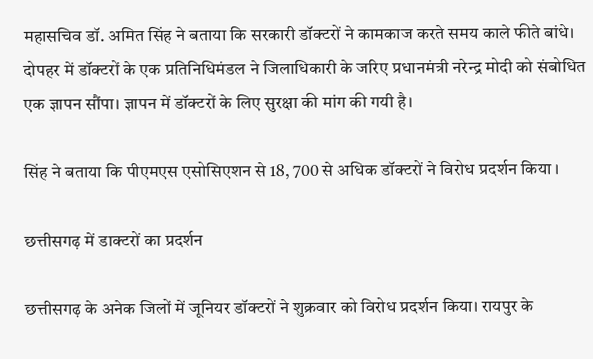महासचिव डॉ. अमित सिंह ने बताया कि सरकारी डॉक्टरों ने कामकाज करते समय काले फीते बांधे। दोपहर में डॉक्टरों के एक प्रतिनिधिमंडल ने जिलाधिकारी के जरिए प्रधानमंत्री नरेन्द्र मोदी को संबोधित एक ज्ञापन सौंपा। ज्ञापन में डॉक्टरों के लिए सुरक्षा की मांग की गयी है।

सिंह ने बताया कि पीएमएस एसोसिएशन से 18, 700 से अधिक डॉक्टरों ने विरोध प्रदर्शन किया ।

छत्तीसगढ़ में डाक्टरों का प्रदर्शन

छत्तीसगढ़ के अनेक जिलों में जूनियर डॉक्टरों ने शुक्रवार को विरोध प्रदर्शन किया। रायपुर के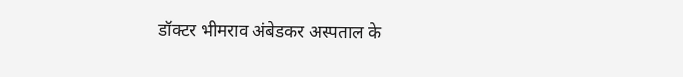डॉक्टर भीमराव अंबेडकर अस्पताल के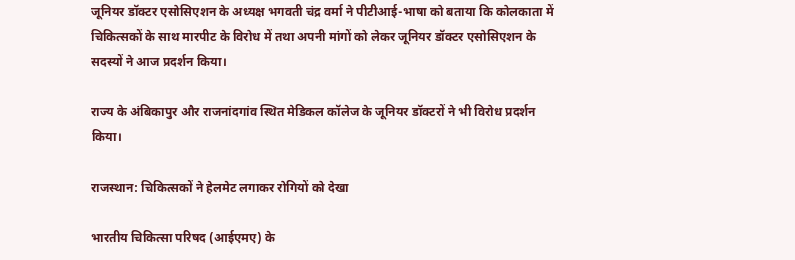जूनियर डॉक्टर एसोसिएशन के अध्यक्ष भगवती चंद्र वर्मा ने पीटीआई-भाषा को बताया कि कोलकाता में चिकित्सकों के साथ मारपीट के विरोध में तथा अपनी मांगों को लेकर जूनियर डॉक्टर एसोसिएशन के सदस्यों ने आज प्रदर्शन किया।

राज्य के अंबिकापुर और राजनांदगांव स्थित मेडिकल कॉलेज के जूनियर डॉक्टरों ने भी विरोध प्रदर्शन किया।

राजस्थान: चिकित्सकों ने हेलमेट लगाकर रोगियों को देखा

भारतीय चिकित्सा परिषद (आईएमए) के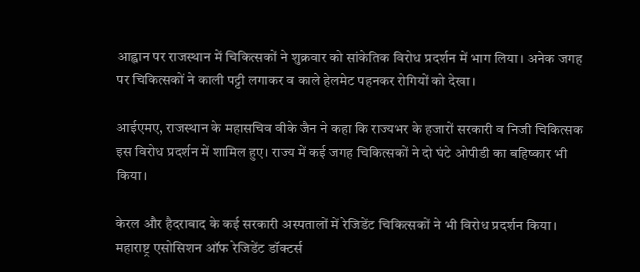आह्वान पर राजस्थान में चिकित्सकों ने शुक्रवार को सांकेतिक विरोध प्रदर्शन में भाग लिया। अनेक जगह पर चिकित्सकों ने काली पट्टी लगाकर व काले हेलमेट पहनकर रोगियों को देखा।

आईएमए, राजस्थान के महासचिव वीके जैन ने कहा कि राज्यभर के हजारों सरकारी व निजी चिकित्सक इस विरोध प्रदर्शन में शामिल हुए। राज्य में कई जगह चिकित्सकों ने दो घंटे ओपीडी का बहिष्कार भी किया।

केरल और हैदराबाद के कई सरकारी अस्पतालों में रेजिडेंट चिकित्सकों ने भी विरोध प्रदर्शन किया। महाराष्ट्र एसोसिशन ऑफ रेजिडेंट डॉक्टर्स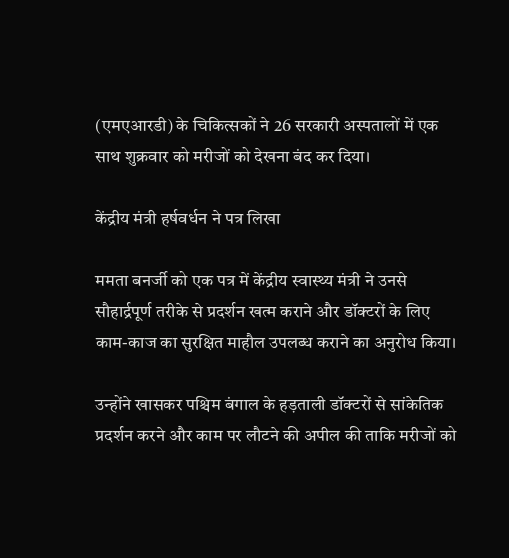(एमएआरडी) के चिकित्सकों ने 26 सरकारी अस्पतालों में एक साथ शुक्रवार को मरीजों को देखना बंद कर दिया।

केंद्रीय मंत्री हर्षवर्धन ने पत्र लिखा

ममता बनर्जी को एक पत्र में केंद्रीय स्वास्थ्य मंत्री ने उनसे सौहार्द्रपूर्ण तरीके से प्रदर्शन खत्म कराने और डॉक्टरों के लिए काम-काज का सुरक्षित माहौल उपलब्ध कराने का अनुरोध किया।

उन्होंने खासकर पश्चिम बंगाल के हड़ताली डॉक्टरों से सांकेतिक प्रदर्शन करने और काम पर लौटने की अपील की ताकि मरीजों को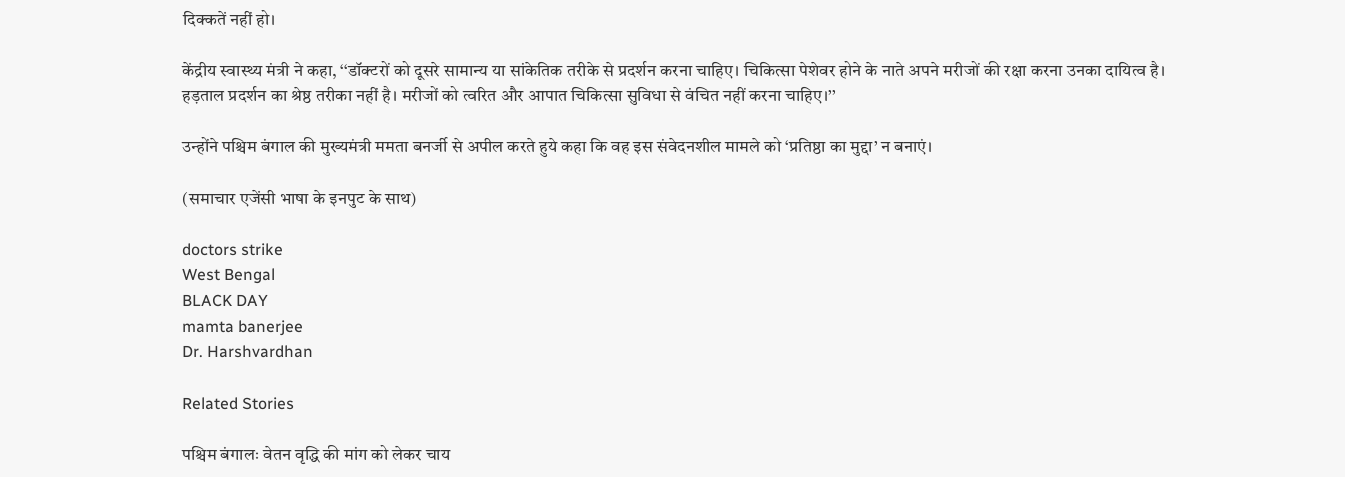दिक्कतें नहीं हो।

केंद्रीय स्वास्थ्य मंत्री ने कहा, ‘‘डॉक्टरों को दूसरे सामान्य या सांकेतिक तरीके से प्रदर्शन करना चाहिए। चिकित्सा पेशेवर होने के नाते अपने मरीजों की रक्षा करना उनका दायित्व है। हड़ताल प्रदर्शन का श्रेष्ठ तरीका नहीं है। मरीजों को त्वरित और आपात चिकित्सा सुविधा से वंचित नहीं करना चाहिए।’’

उन्होंने पश्चिम बंगाल की मुख्यमंत्री ममता बनर्जी से अपील करते हुये कहा कि वह इस संवेदनशील मामले को ‘प्रतिष्ठा का मुद्दा’ न बनाएं।

(समाचार एजेंसी भाषा के इनपुट के साथ)

doctors strike
West Bengal
BLACK DAY
mamta banerjee
Dr. Harshvardhan

Related Stories

पश्चिम बंगालः वेतन वृद्धि की मांग को लेकर चाय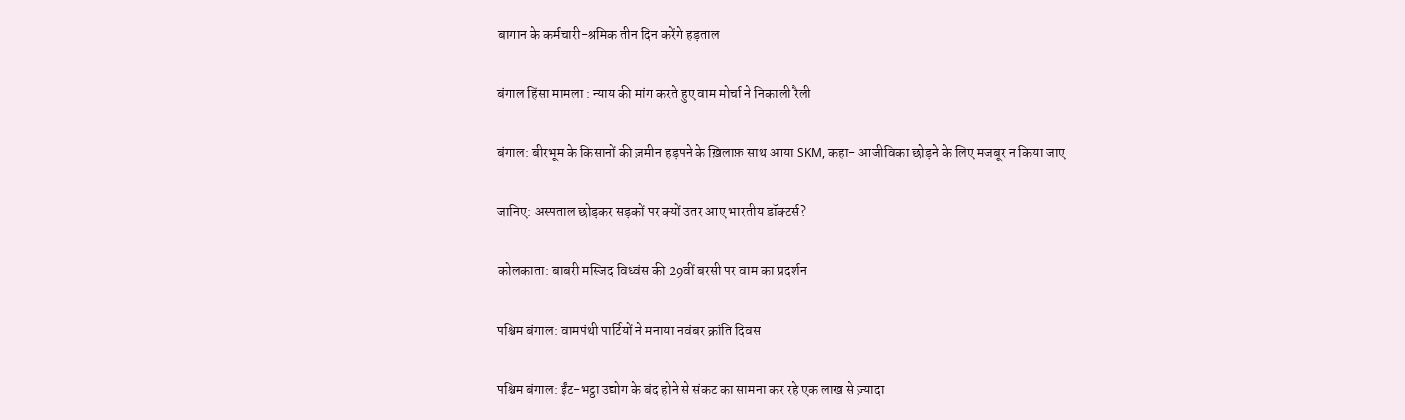बागान के कर्मचारी-श्रमिक तीन दिन करेंगे हड़ताल

बंगाल हिंसा मामला : न्याय की मांग करते हुए वाम मोर्चा ने निकाली रैली

बंगाल: बीरभूम के किसानों की ज़मीन हड़पने के ख़िलाफ़ साथ आया SKM, कहा- आजीविका छोड़ने के लिए मजबूर न किया जाए

जानिए: अस्पताल छोड़कर सड़कों पर क्यों उतर आए भारतीय डॉक्टर्स?

कोलकाता: बाबरी मस्जिद विध्वंस की 29वीं बरसी पर वाम का प्रदर्शन

पश्चिम बंगाल: वामपंथी पार्टियों ने मनाया नवंबर क्रांति दिवस

पश्चिम बंगाल: ईंट-भट्ठा उद्योग के बंद होने से संकट का सामना कर रहे एक लाख से ज़्यादा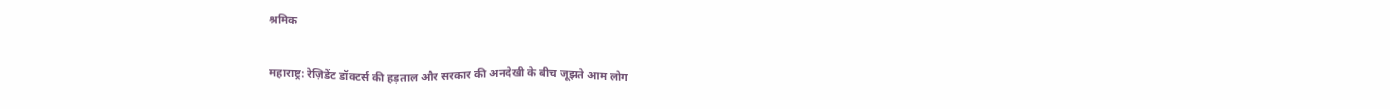श्रमिक

महाराष्ट्र: रेज़िडेंट डॉक्टर्स की हड़ताल और सरकार की अनदेखी के बीच जूझते आम लोग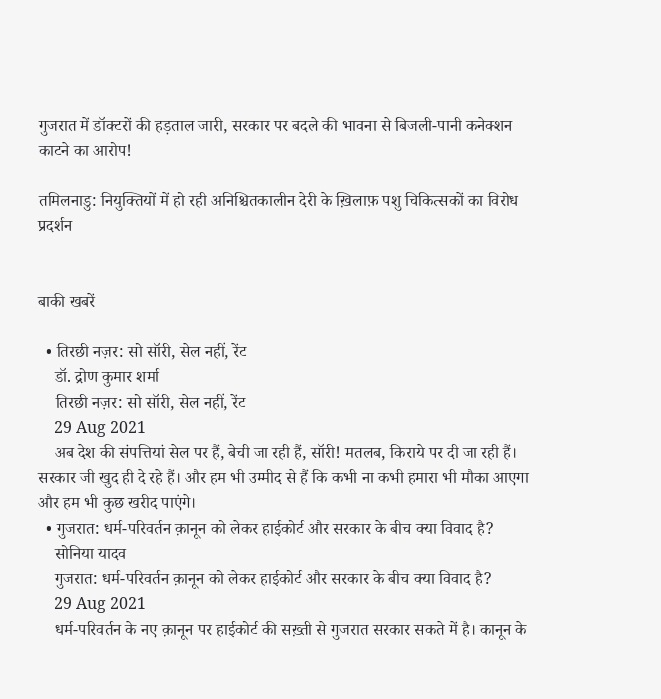गुजरात में डॉक्टरों की हड़ताल जारी, सरकार पर बदले की भावना से बिजली-पानी कनेक्शन काटने का आरोप!

तमिलनाडु: नियुक्तियों में हो रही अनिश्चितकालीन देरी के ख़िलाफ़ पशु चिकित्सकों का विरोध प्रदर्शन


बाकी खबरें

  • तिरछी नज़र: सो सॉरी, सेल नहीं, रेंट
    डॉ. द्रोण कुमार शर्मा
    तिरछी नज़र: सो सॉरी, सेल नहीं, रेंट
    29 Aug 2021
    अब देश की संपत्तियां सेल पर हैं, बेची जा रही हैं, सॉरी! मतलब, किराये पर दी जा रही हैं। सरकार जी खुद ही दे रहे हैं। और हम भी उम्मीद से हैं कि कभी ना कभी हमारा भी मौका आएगा और हम भी कुछ खरीद पाएंगे।
  • गुजरात: धर्म-परिवर्तन क़ानून को लेकर हाईकोर्ट और सरकार के बीच क्या विवाद है?
    सोनिया यादव
    गुजरात: धर्म-परिवर्तन क़ानून को लेकर हाईकोर्ट और सरकार के बीच क्या विवाद है?
    29 Aug 2021
    धर्म-परिवर्तन के नए क़ानून पर हाईकोर्ट की सख़्ती से गुजरात सरकार सकते में है। कानून के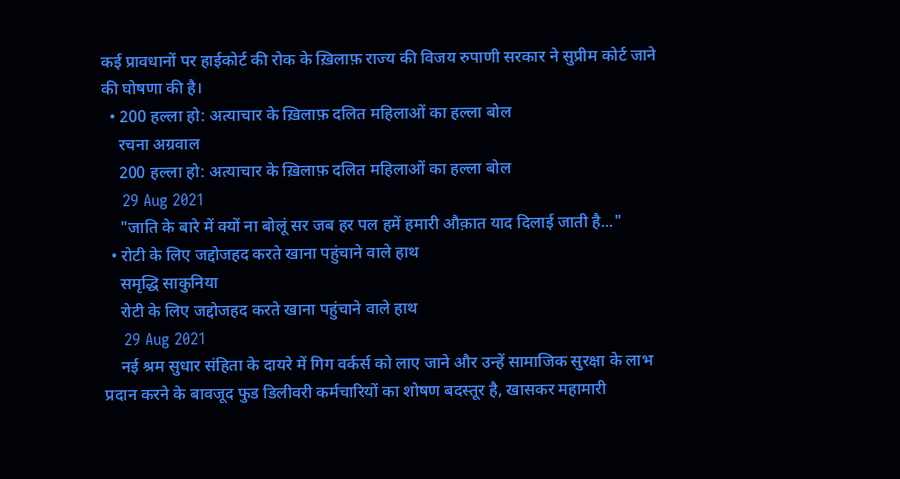कई प्रावधानों पर हाईकोर्ट की रोक के ख़िलाफ़ राज्य की विजय रुपाणी सरकार ने सुप्रीम कोर्ट जाने की घोषणा की है।
  • 200 हल्ला हो: अत्याचार के ख़िलाफ़ दलित महिलाओं का हल्ला बोल
    रचना अग्रवाल
    200 हल्ला हो: अत्याचार के ख़िलाफ़ दलित महिलाओं का हल्ला बोल
    29 Aug 2021
    "जाति के बारे में क्यों ना बोलूं सर जब हर पल हमें हमारी औक़ात याद दिलाई जाती है..."
  • रोटी के लिए जद्दोजहद करते खाना पहुंचाने वाले हाथ
    समृद्धि साकुनिया
    रोटी के लिए जद्दोजहद करते खाना पहुंचाने वाले हाथ
    29 Aug 2021
    नई श्रम सुधार संहिता के दायरे में गिग वर्कर्स को लाए जाने और उन्हें सामाजिक सुरक्षा के लाभ प्रदान करने के बावजूद फुड डिलीवरी कर्मचारियों का शोषण बदस्तूर है, खासकर महामारी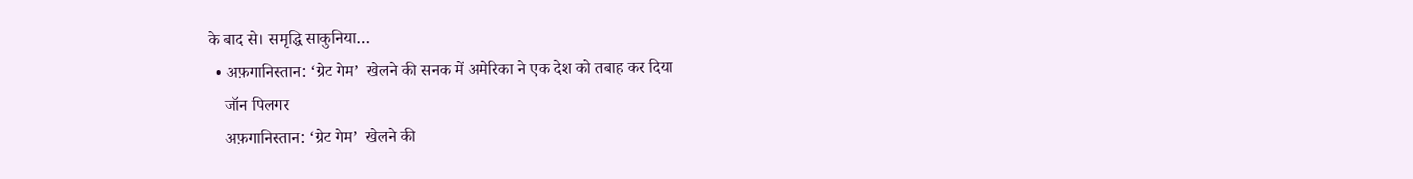के बाद से। समृद्धि साकुनिया…
  • अफ़गानिस्तान: ‘ग्रेट गेम’  खेलने की सनक में अमेरिका ने एक देश को तबाह कर दिया
    जॉन पिलगर
    अफ़गानिस्तान: ‘ग्रेट गेम’  खेलने की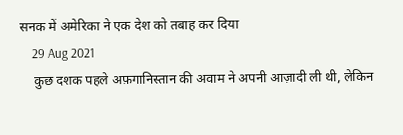सनक में अमेरिका ने एक देश को तबाह कर दिया
    29 Aug 2021
    कुछ दशक पहले अफ़गानिस्तान की अवाम ने अपनी आज़ादी ली थी, लेकिन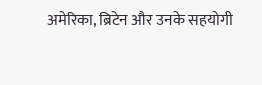अमेरिका, ब्रिटेन और उनके सहयोगी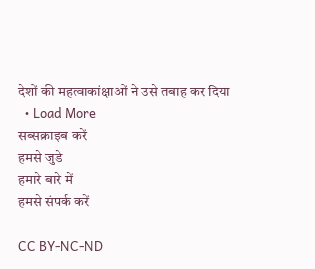देशों की महत्वाकांक्षाओं ने उसे तबाह कर दिया
  • Load More
सब्सक्राइब करें
हमसे जुडे
हमारे बारे में
हमसे संपर्क करें

CC BY-NC-ND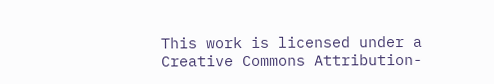This work is licensed under a Creative Commons Attribution-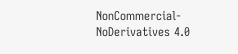NonCommercial-NoDerivatives 4.0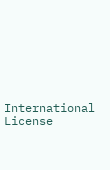International License